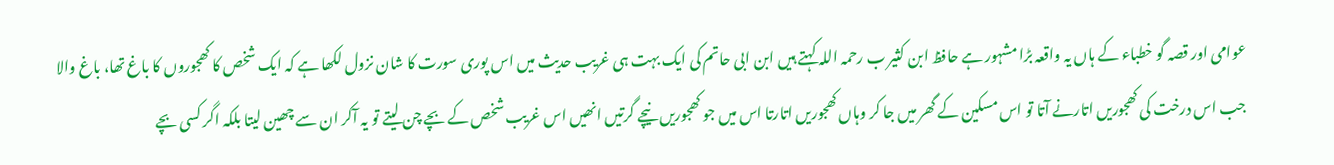عوامی اور قصہ گو خطباء کے ہاں یہ واقعہ بڑا مشہور ہے حافظ ابن کثیر ب رحمہ اللہ کہتے ہیں ابن ابی حاتم کی ایک بہت ہی غریب حدیث میں اس پوری سورت کا شان نزول لکھا ہے کہ ایک شخص کا کھجوروں کا باغ تھا، باغ والا جب اس درخت کی کھجوریں اتارنے آتا تو اس مسکین کے گھر میں جا کر وہاں کھجوریں اتارتا اس میں جو کھجوریں نیچے گرتیں انھیں اس غریب شخص کے بچے چن لیتے تو یہ آکر ان سے چھین لیتا بلکہ اگر کسی بچے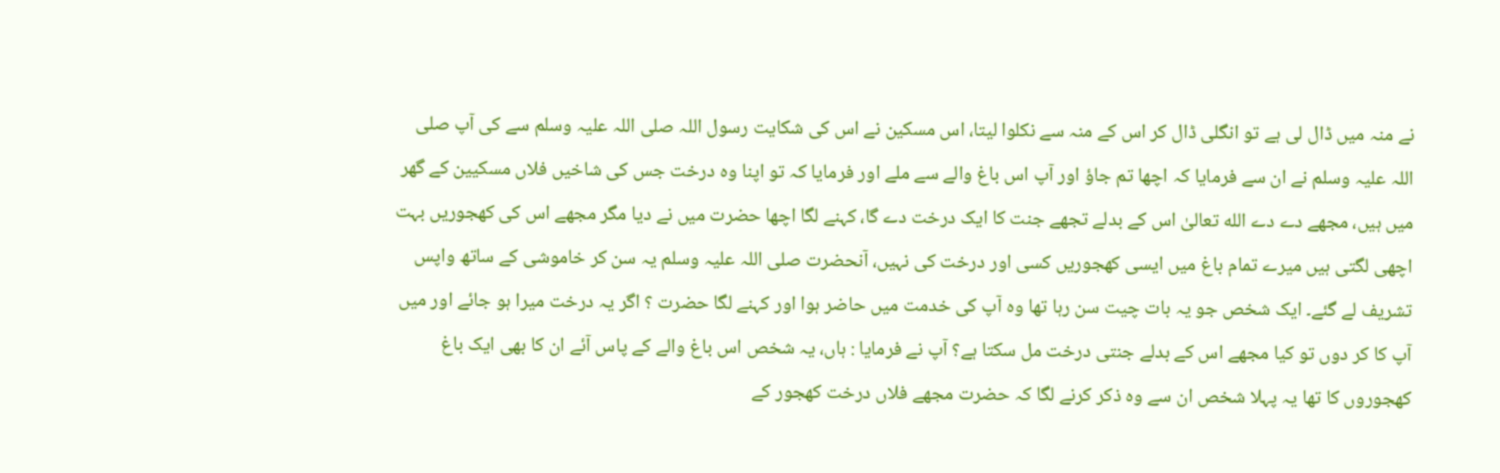نے منہ میں ڈال لی ہے تو انگلی ڈال کر اس کے منہ سے نکلوا لیتا، اس مسکین نے اس کی شکایت رسول اللہ صلی اللہ علیہ وسلم سے کی آپ صلی اللہ علیہ وسلم نے ان سے فرمایا کہ اچھا تم جاؤ اور آپ اس باغ والے سے ملے اور فرمایا کہ تو اپنا وہ درخت جس کی شاخیں فلاں مسکیین کے گھر میں ہیں، مجھے دے دے الله تعالیٰ اس کے بدلے تجھے جنت کا ایک درخت دے گا، کہنے لگا اچھا حضرت میں نے دیا مگر مجھے اس کی کھجوریں بہت اچھی لگتی ہیں میرے تمام باغ میں ایسی کھجوریں کسی اور درخت کی نہیں، آنحضرت صلی اللہ علیہ وسلم یہ سن کر خاموشی کے ساتھ واپس تشریف لے گئے۔ ایک شخص جو یہ بات چیت سن رہا تھا وہ آپ کی خدمت میں حاضر ہوا اور کہنے لگا حضرت ؟ اگر یہ درخت میرا ہو جائے اور میں آپ کا کر دوں تو کیا مجھے اس کے بدلے جنتی درخت مل سکتا ہے؟ آپ نے فرمایا : ہاں، یہ شخص اس باغ والے کے پاس آئے ان کا بھی ایک باغ کھجوروں کا تھا یہ پہلا شخص ان سے وہ ذکر کرنے لگا کہ حضرت مجھے فلاں درخت کھجور کے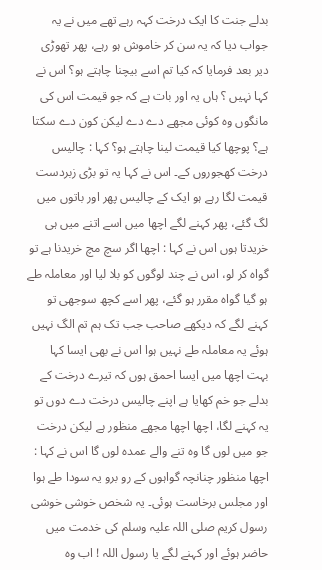بدلے جنت کا ایک درخت کہہ رہے تھے میں نے یہ جواب دیا کہ یہ سن کر خاموش ہو رہے، پھر تھوڑی دیر بعد فرمایا کہ کیا تم اسے بیچنا چاہتے ہو؟ اس نے کہا نہیں ؟ ہاں یہ اور بات ہے کہ جو قیمت اس کی مانگوں وہ کوئی مجھے دے دے لیکن کون دے سکتا ہے؟ پوچھا کیا قیمت لینا چاہتے ہو؟ کہا : چالیس درخت کھجوروں کے۔ اس نے کہا یہ تو بڑی زبردست قیمت لگا رہے ہو ایک کے چالیس پھر اور باتوں میں لگ گئے، پھر کہنے لگے اچھا میں اسے اتنے میں ہی خریدتا ہوں اس نے کہا : اچھا اگر سچ مچ خریدنا ہے تو گواہ کر لو، اس نے چند لوگوں کو بلا لیا اور معاملہ طے ہو گیا گواہ مقرر ہو گئے، پھر اسے کچھ سوجھی تو کہنے لگے کہ دیکھے صاحب جب تک ہم تم الگ نہیں ہوئے یہ معاملہ طے نہیں ہوا اس نے بھی ایسا کہا بہت اچھا میں ایسا احمق ہوں کہ تیرے درخت کے بدلے جو خم کھایا ہے اپنے چالیس درخت دے دوں تو یہ کہنے لگا، اچھا اچھا مجھے منظور ہے لیکن درخت جو میں لوں گا وہ تنے والے عمده لوں گا اس نے کہا : اچھا منظور چنانچہ گواہوں کے رو برو یہ سودا طے ہوا اور مجلس برخاست ہوئی۔ یہ شخص خوشی خوشی رسول کریم صلی اللہ علیہ وسلم کی خدمت میں حاضر ہوئے اور کہنے لگے یا رسول اللہ ! اب وہ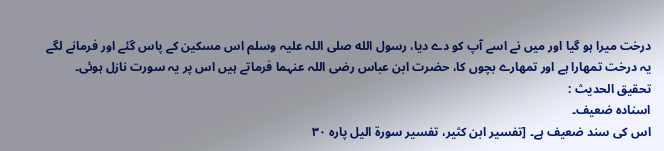درخت میرا ہو گیا اور میں نے اسے آپ کو دے دیا، رسول الله صلی اللہ علیہ وسلم اس مسکین کے پاس گئے اور فرمانے لگے یہ درخت تمھارا ہے اور تمھارے بچوں کا، حضرت ابن عباس رضی اللہ عنہما فرماتے ہیں اس پر یہ سورت نازل ہوئی۔
تحقیق الحدیث :
اسناده ضعیف۔
اس کی سند ضعیف ہے۔ [تفسير ابن كثير، تفسير سورة اليل پاره ۳۰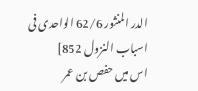الدر المنثور 62/6 الواحدى فى اسباب النزول 852]
اس میں حفص بن عمر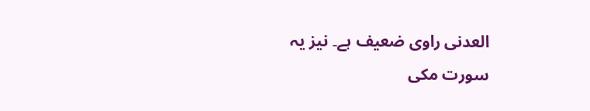العدنی راوی ضعیف ہے۔ نیز یہ سورت مکی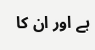ہے اور ان کا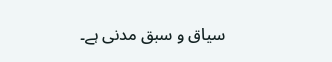سیاق و سبق مدنی ہے۔